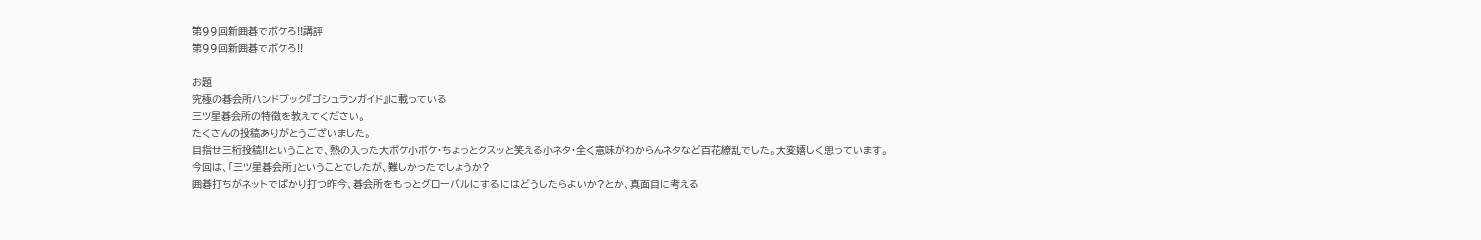第99回新囲碁でボケろ!!講評
第99回新囲碁でボケろ!!

お題
究極の碁会所ハンドブック『ゴシュランガイド』に載っている
三ツ星碁会所の特徴を教えてください。
たくさんの投稿ありがとうございました。
目指せ三桁投稿!!ということで、熱の入った大ボケ小ボケ・ちょっとクスッと笑える小ネタ・全く意味がわからんネタなど百花繚乱でした。大変嬉しく思っています。
今回は、「三ツ星碁会所」ということでしたが、難しかったでしょうか?
囲碁打ちがネットでばかり打つ昨今、碁会所をもっとグローバルにするにはどうしたらよいか?とか、真面目に考える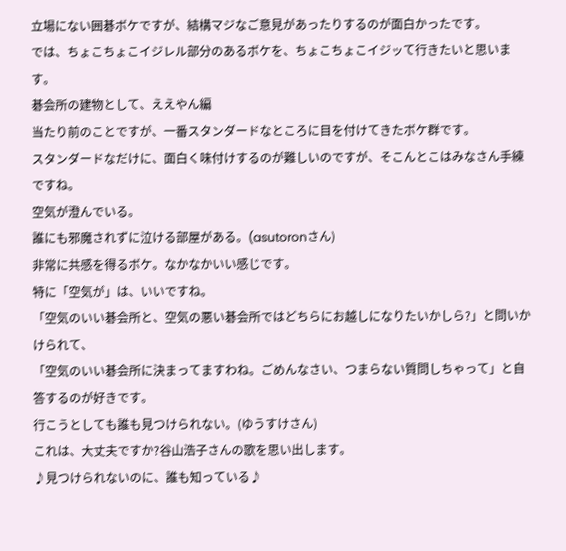立場にない囲碁ボケですが、結構マジなご意見があったりするのが面白かったです。
では、ちょこちょこイジレル部分のあるボケを、ちょこちょこイジッて行きたいと思います。
碁会所の建物として、ええやん編
当たり前のことですが、一番スタンダードなところに目を付けてきたボケ群です。
スタンダードなだけに、面白く味付けするのが難しいのですが、そこんとこはみなさん手練ですね。
空気が澄んでいる。
誰にも邪魔されずに泣ける部屋がある。(asutoronさん)
非常に共感を得るボケ。なかなかいい感じです。
特に「空気が」は、いいですね。
「空気のいい碁会所と、空気の悪い碁会所ではどちらにお越しになりたいかしら?」と問いかけられて、
「空気のいい碁会所に決まってますわね。ごめんなさい、つまらない質問しちゃって」と自答するのが好きです。
行こうとしても誰も見つけられない。(ゆうすけさん)
これは、大丈夫ですか?谷山浩子さんの歌を思い出します。
♪見つけられないのに、誰も知っている♪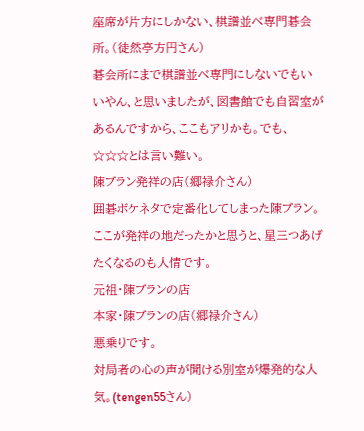座席が片方にしかない、棋譜並べ専門碁会所。(徒然亭方円さん)
碁会所にまで棋譜並べ専門にしないでもいいやん、と思いましたが、図書館でも自習室があるんですから、ここもアリかも。でも、☆☆☆とは言い難い。
陳ブラン発祥の店(郷禄介さん)
囲碁ボケネタで定番化してしまった陳ブラン。ここが発祥の地だったかと思うと、星三つあげたくなるのも人情です。
元祖・陳ブランの店
本家・陳ブランの店(郷禄介さん)
悪乗りです。
対局者の心の声が聞ける別室が爆発的な人気。(tengen55さん)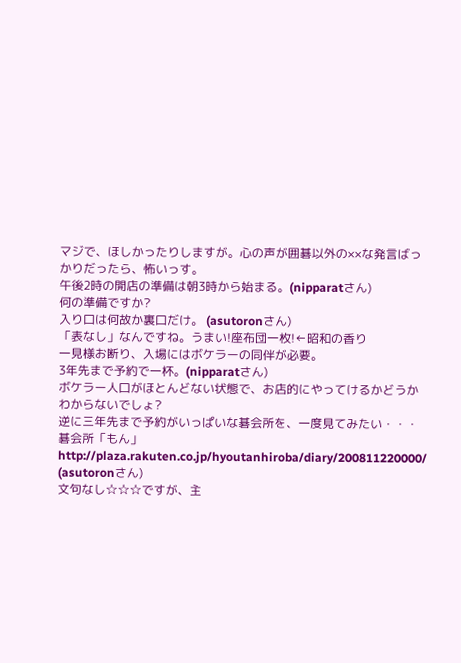マジで、ほしかったりしますが。心の声が囲碁以外の××な発言ばっかりだったら、怖いっす。
午後2時の開店の準備は朝3時から始まる。(nipparatさん)
何の準備ですか?
入り口は何故か裏口だけ。 (asutoronさん)
「表なし」なんですね。うまい!座布団一枚!←昭和の香り
一見様お断り、入場にはボケラーの同伴が必要。
3年先まで予約で一杯。(nipparatさん)
ボケラー人口がほとんどない状態で、お店的にやってけるかどうかわからないでしょ?
逆に三年先まで予約がいっぱいな碁会所を、一度見てみたい・・・
碁会所「もん」
http://plaza.rakuten.co.jp/hyoutanhiroba/diary/200811220000/ (asutoronさん)
文句なし☆☆☆ですが、主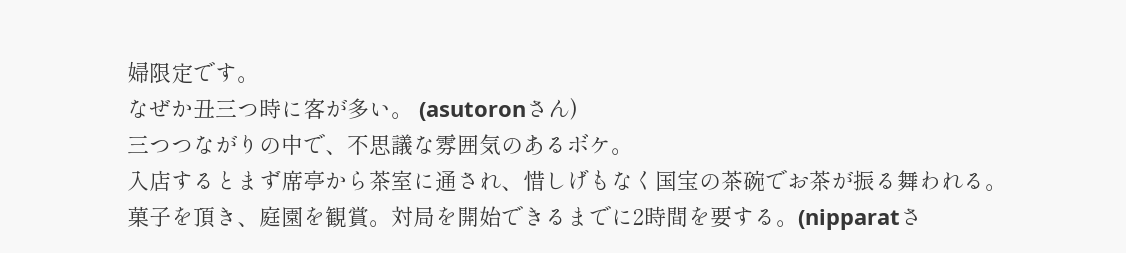婦限定です。
なぜか丑三つ時に客が多い。 (asutoronさん)
三つつながりの中で、不思議な雰囲気のあるボケ。
入店するとまず席亭から茶室に通され、惜しげもなく国宝の茶碗でお茶が振る舞われる。
菓子を頂き、庭園を観賞。対局を開始できるまでに2時間を要する。(nipparatさ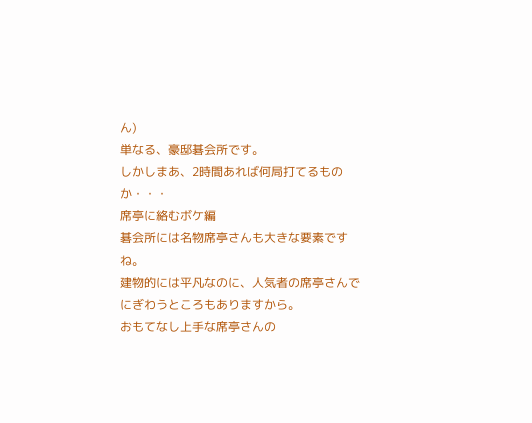ん)
単なる、豪邸碁会所です。
しかしまあ、2時間あれば何局打てるものか・・・
席亭に絡むボケ編
碁会所には名物席亭さんも大きな要素ですね。
建物的には平凡なのに、人気者の席亭さんでにぎわうところもありますから。
おもてなし上手な席亭さんの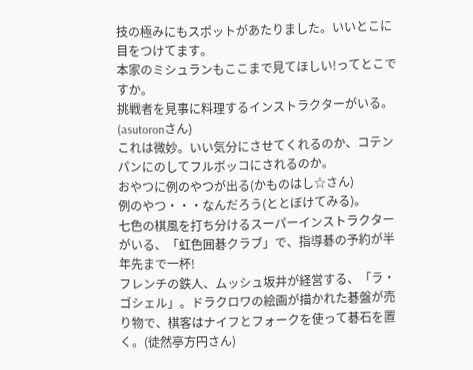技の極みにもスポットがあたりました。いいとこに目をつけてます。
本家のミシュランもここまで見てほしい!ってとこですか。
挑戦者を見事に料理するインストラクターがいる。(asutoronさん)
これは微妙。いい気分にさせてくれるのか、コテンパンにのしてフルボッコにされるのか。
おやつに例のやつが出る(かものはし☆さん)
例のやつ・・・なんだろう(ととぼけてみる)。
七色の棋風を打ち分けるスーパーインストラクターがいる、「虹色囲碁クラブ」で、指導碁の予約が半年先まで一杯!
フレンチの鉄人、ムッシュ坂井が経営する、「ラ・ゴシェル」。ドラクロワの絵画が描かれた碁盤が売り物で、棋客はナイフとフォークを使って碁石を置く。(徒然亭方円さん)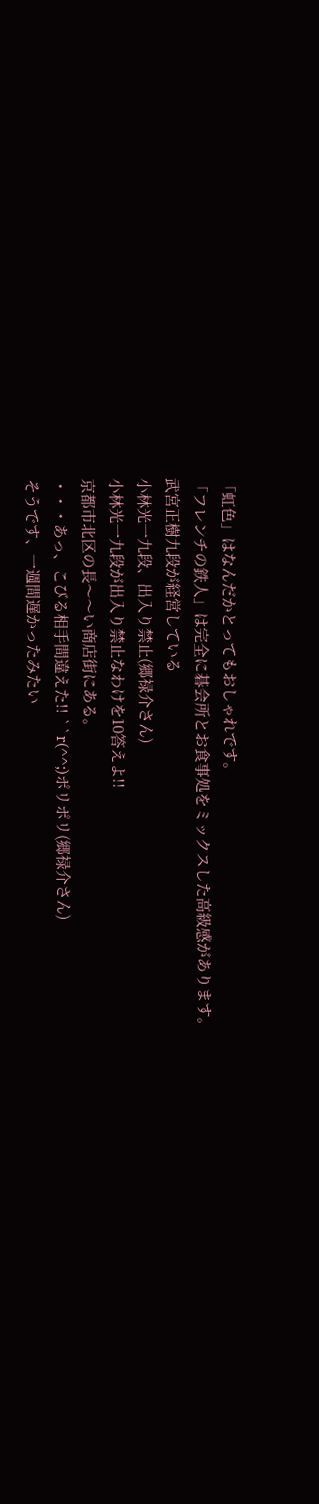「虹色」はなんだかとってもおしゃれです。
「フレンチの鉄人」は完全に碁会所とお食事処をミックスした高級感があります。
武宮正樹九段が経営している
小林光一九段、出入り禁止(郷禄介さん)
小林光一九段が出入り禁止なわけを10答えよ!!
京都市北区の長〜〜い商店街にある。
・・・あっ、こびる相手間違えた!! ``r(^^;)ポリポリ(郷禄介さん)
そうです、一週間遅かったみたい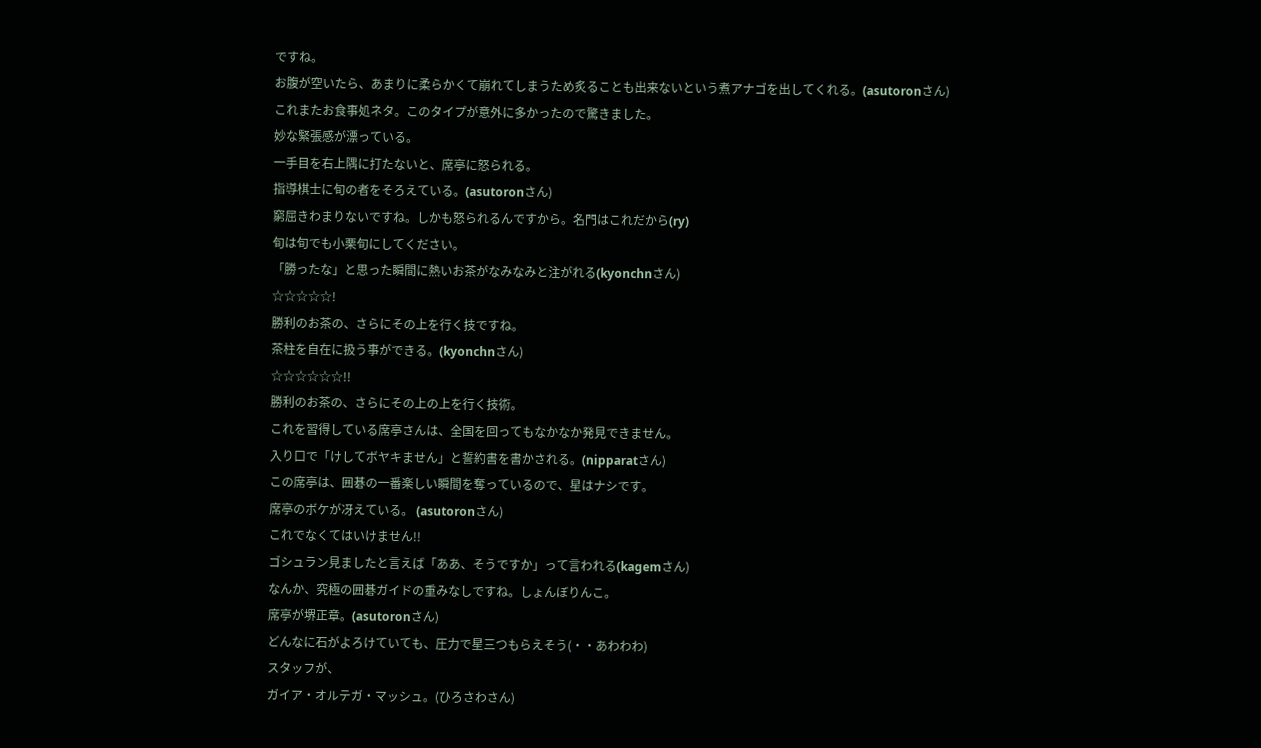ですね。
お腹が空いたら、あまりに柔らかくて崩れてしまうため炙ることも出来ないという煮アナゴを出してくれる。(asutoronさん)
これまたお食事処ネタ。このタイプが意外に多かったので驚きました。
妙な緊張感が漂っている。
一手目を右上隅に打たないと、席亭に怒られる。
指導棋士に旬の者をそろえている。(asutoronさん)
窮屈きわまりないですね。しかも怒られるんですから。名門はこれだから(ry)
旬は旬でも小栗旬にしてください。
「勝ったな」と思った瞬間に熱いお茶がなみなみと注がれる(kyonchnさん)
☆☆☆☆☆!
勝利のお茶の、さらにその上を行く技ですね。
茶柱を自在に扱う事ができる。(kyonchnさん)
☆☆☆☆☆☆!!
勝利のお茶の、さらにその上の上を行く技術。
これを習得している席亭さんは、全国を回ってもなかなか発見できません。
入り口で「けしてボヤキません」と誓約書を書かされる。(nipparatさん)
この席亭は、囲碁の一番楽しい瞬間を奪っているので、星はナシです。
席亭のボケが冴えている。 (asutoronさん)
これでなくてはいけません!!
ゴシュラン見ましたと言えば「ああ、そうですか」って言われる(kagemさん)
なんか、究極の囲碁ガイドの重みなしですね。しょんぼりんこ。
席亭が堺正章。(asutoronさん)
どんなに石がよろけていても、圧力で星三つもらえそう(・・あわわわ)
スタッフが、
ガイア・オルテガ・マッシュ。(ひろさわさん)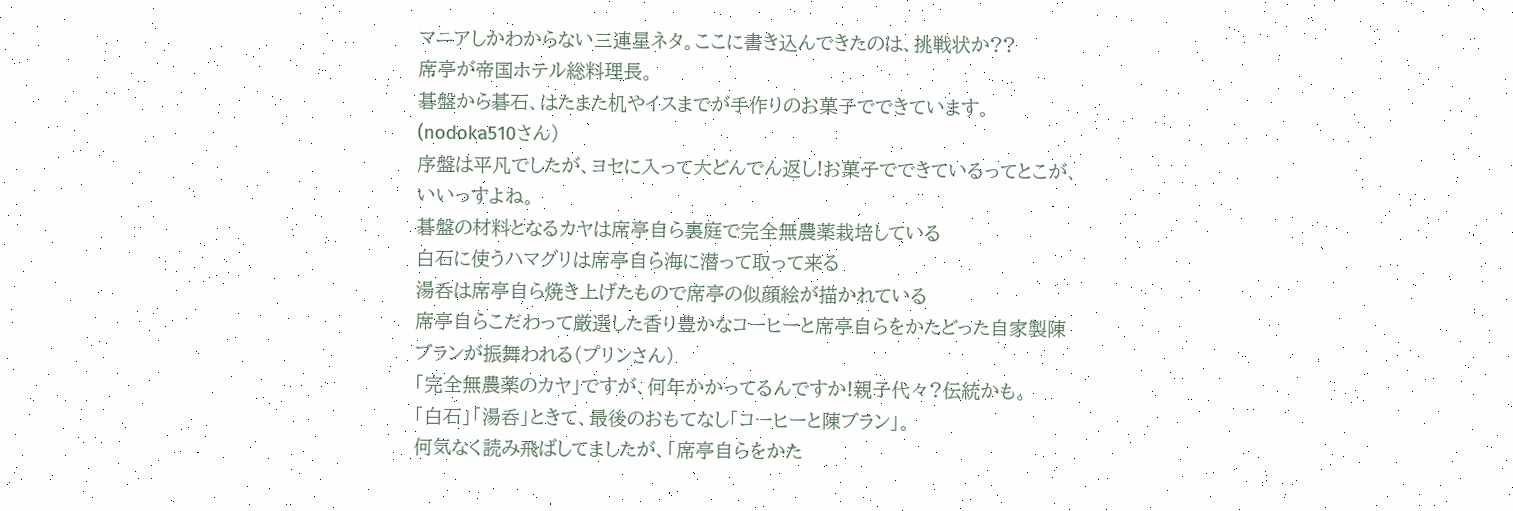マニアしかわからない三連星ネタ。ここに書き込んできたのは、挑戦状か??
席亭が帝国ホテル総料理長。
碁盤から碁石、はたまた机やイスまでが手作りのお菓子でできています。(nodoka510さん)
序盤は平凡でしたが、ヨセに入って大どんでん返し!お菓子でできているってとこが、いいっすよね。
碁盤の材料となるカヤは席亭自ら裏庭で完全無農薬栽培している
白石に使うハマグリは席亭自ら海に潜って取って来る
湯呑は席亭自ら焼き上げたもので席亭の似顔絵が描かれている
席亭自らこだわって厳選した香り豊かなコーヒーと席亭自らをかたどった自家製陳ブランが振舞われる(プリンさん)
「完全無農薬のカヤ」ですが、何年かかってるんですか!親子代々?伝統かも。
「白石」「湯呑」ときて、最後のおもてなし「コーヒーと陳ブラン」。
何気なく読み飛ばしてましたが、「席亭自らをかた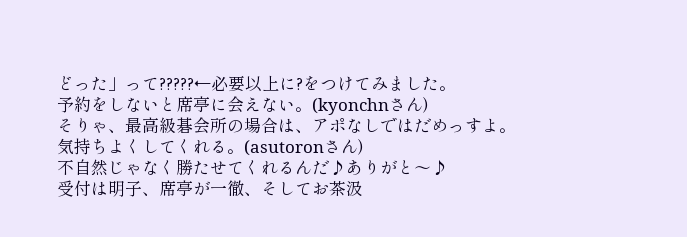どった」って?????←必要以上に?をつけてみました。
予約をしないと席亭に会えない。(kyonchnさん)
そりゃ、最高級碁会所の場合は、アポなしではだめっすよ。
気持ちよくしてくれる。(asutoronさん)
不自然じゃなく勝たせてくれるんだ♪ありがと〜♪
受付は明子、席亭が一徹、そしてお茶汲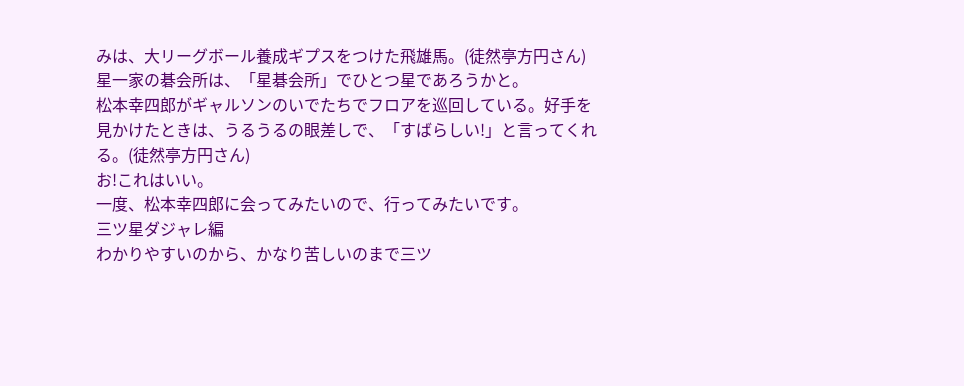みは、大リーグボール養成ギプスをつけた飛雄馬。(徒然亭方円さん)
星一家の碁会所は、「星碁会所」でひとつ星であろうかと。
松本幸四郎がギャルソンのいでたちでフロアを巡回している。好手を見かけたときは、うるうるの眼差しで、「すばらしい!」と言ってくれる。(徒然亭方円さん)
お!これはいい。
一度、松本幸四郎に会ってみたいので、行ってみたいです。
三ツ星ダジャレ編
わかりやすいのから、かなり苦しいのまで三ツ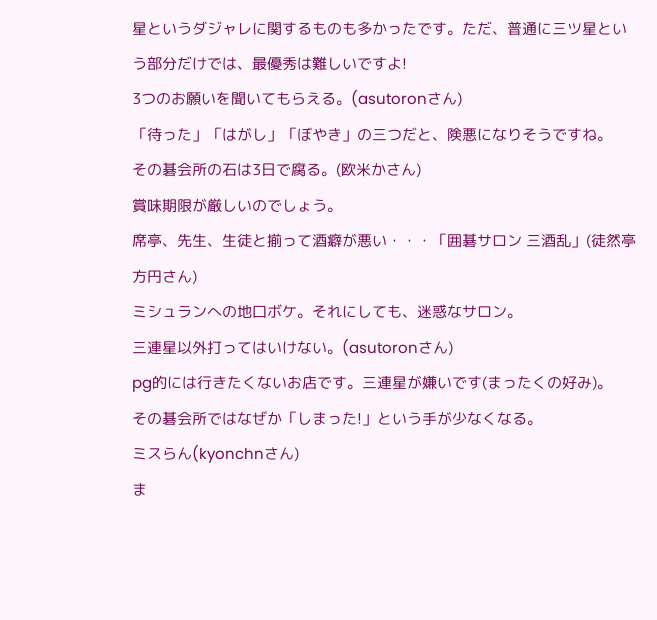星というダジャレに関するものも多かったです。ただ、普通に三ツ星という部分だけでは、最優秀は難しいですよ!
3つのお願いを聞いてもらえる。(asutoronさん)
「待った」「はがし」「ぼやき」の三つだと、険悪になりそうですね。
その碁会所の石は3日で腐る。(欧米かさん)
賞味期限が厳しいのでしょう。
席亭、先生、生徒と揃って酒癖が悪い・・・「囲碁サロン 三酒乱」(徒然亭方円さん)
ミシュランへの地口ボケ。それにしても、迷惑なサロン。
三連星以外打ってはいけない。(asutoronさん)
pg的には行きたくないお店です。三連星が嫌いです(まったくの好み)。
その碁会所ではなぜか「しまった!」という手が少なくなる。
ミスらん(kyonchnさん)
ま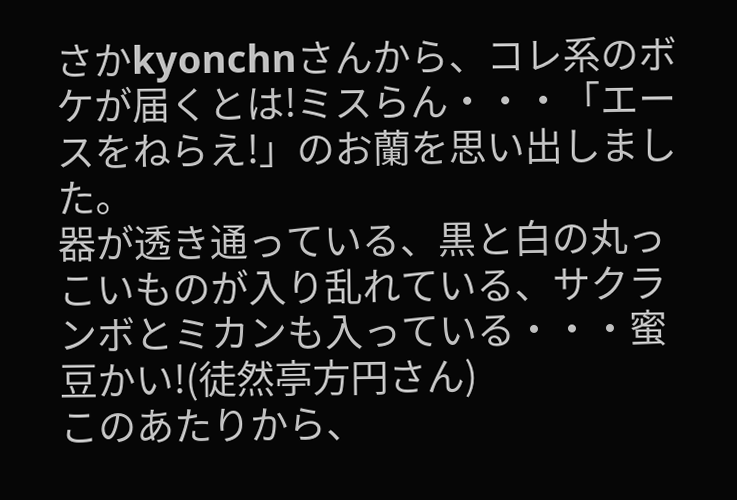さかkyonchnさんから、コレ系のボケが届くとは!ミスらん・・・「エースをねらえ!」のお蘭を思い出しました。
器が透き通っている、黒と白の丸っこいものが入り乱れている、サクランボとミカンも入っている・・・蜜豆かい!(徒然亭方円さん)
このあたりから、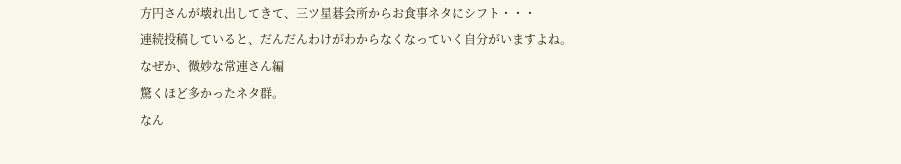方円さんが壊れ出してきて、三ツ星碁会所からお食事ネタにシフト・・・
連続投稿していると、だんだんわけがわからなくなっていく自分がいますよね。
なぜか、微妙な常連さん編
驚くほど多かったネタ群。
なん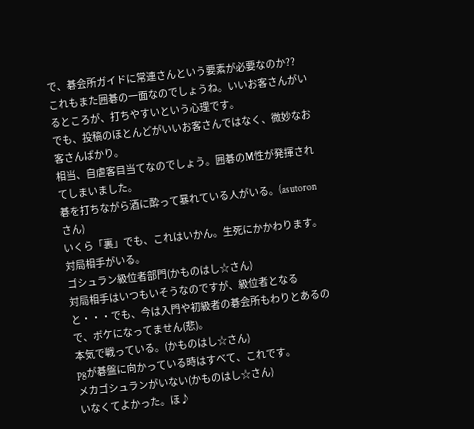で、碁会所ガイドに常連さんという要素が必要なのか??
これもまた囲碁の一面なのでしょうね。いいお客さんがいるところが、打ちやすいという心理です。
でも、投稿のほとんどがいいお客さんではなく、微妙なお客さんばかり。
相当、自虐客目当てなのでしょう。囲碁のM性が発揮されてしまいました。
碁を打ちながら酒に酔って暴れている人がいる。(asutoronさん)
いくら「裏」でも、これはいかん。生死にかかわります。
対局相手がいる。
ゴシュラン級位者部門(かものはし☆さん)
対局相手はいつもいそうなのですが、級位者となると・・・でも、今は入門や初級者の碁会所もわりとあるので、ボケになってません(悲)。
本気で戦っている。(かものはし☆さん)
pgが碁盤に向かっている時はすべて、これです。
メカゴシュランがいない(かものはし☆さん)
いなくてよかった。ほ♪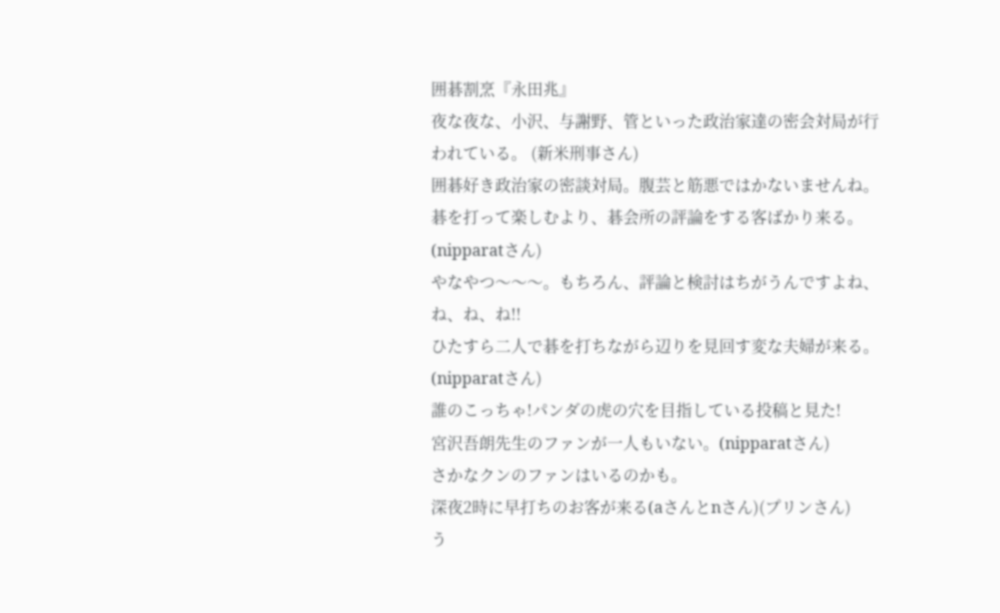囲碁割烹『永田兆』
夜な夜な、小沢、与謝野、管といった政治家達の密会対局が行われている。 (新米刑事さん)
囲碁好き政治家の密談対局。腹芸と筋悪ではかないませんね。
碁を打って楽しむより、碁会所の評論をする客ばかり来る。(nipparatさん)
やなやつ〜〜〜。もちろん、評論と検討はちがうんですよね、ね、ね、ね!!
ひたすら二人で碁を打ちながら辺りを見回す変な夫婦が来る。(nipparatさん)
誰のこっちゃ!パンダの虎の穴を目指している投稿と見た!
宮沢吾朗先生のファンが一人もいない。(nipparatさん)
さかなクンのファンはいるのかも。
深夜2時に早打ちのお客が来る(aさんとnさん)(プリンさん)
う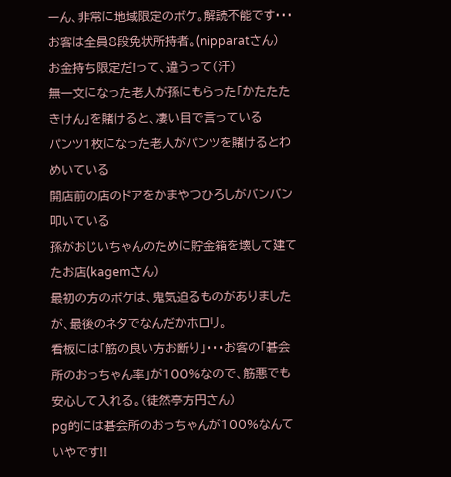ーん、非常に地域限定のボケ。解読不能です・・・
お客は全員8段免状所持者。(nipparatさん)
お金持ち限定だ!って、違うって(汗)
無一文になった老人が孫にもらった「かたたたきけん」を賭けると、凄い目で言っている
パンツ1枚になった老人がパンツを賭けるとわめいている
開店前の店のドアをかまやつひろしがバンバン叩いている
孫がおじいちゃんのために貯金箱を壊して建てたお店(kagemさん)
最初の方のボケは、鬼気迫るものがありましたが、最後のネタでなんだかホロリ。
看板には「筋の良い方お断り」・・・お客の「碁会所のおっちゃん率」が100%なので、筋悪でも安心して入れる。(徒然亭方円さん)
pg的には碁会所のおっちゃんが100%なんていやです!!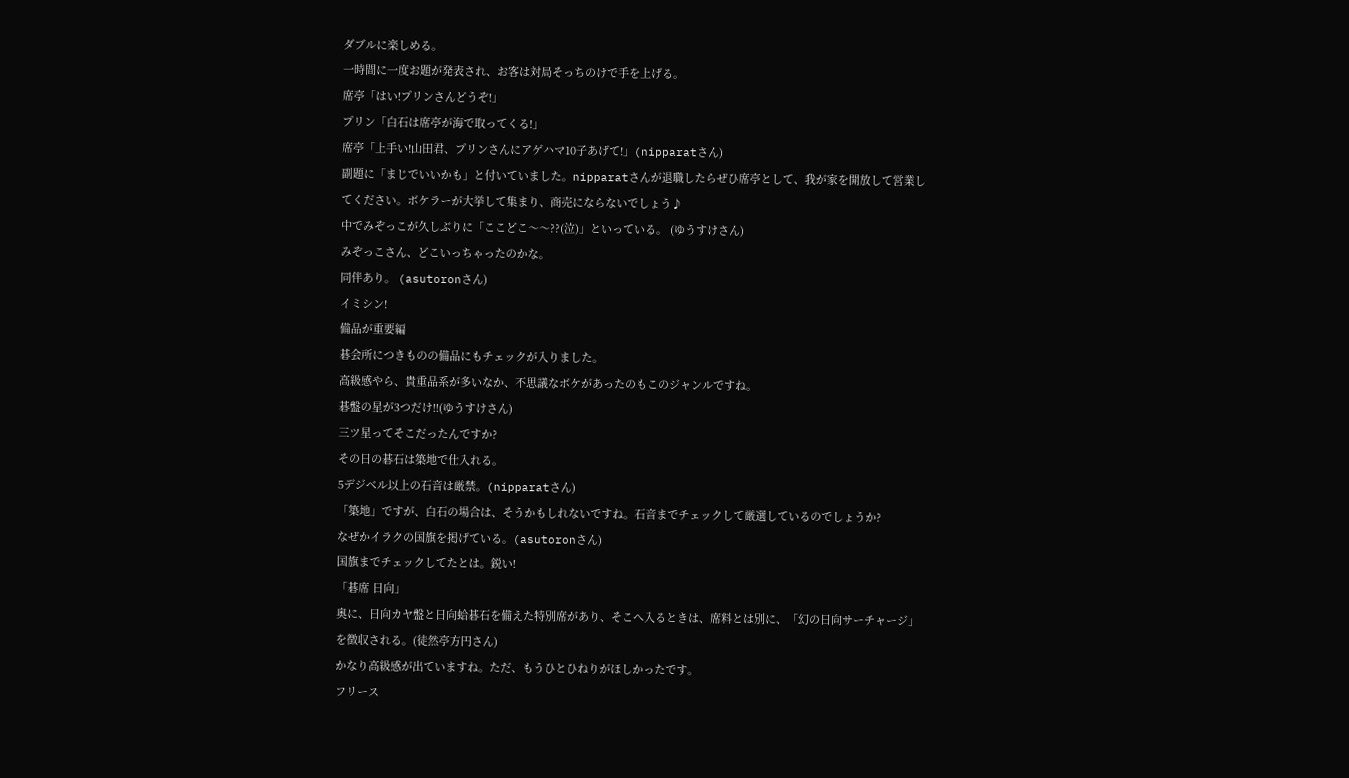ダブルに楽しめる。
一時間に一度お題が発表され、お客は対局そっちのけで手を上げる。
席亭「はい!プリンさんどうぞ!」
プリン「白石は席亭が海で取ってくる!」
席亭「上手い!山田君、プリンさんにアゲハマ10子あげて!」(nipparatさん)
副題に「まじでいいかも」と付いていました。nipparatさんが退職したらぜひ席亭として、我が家を開放して営業してください。ボケラーが大挙して集まり、商売にならないでしょう♪
中でみぞっこが久しぶりに「ここどこ〜〜??(泣)」といっている。 (ゆうすけさん)
みぞっこさん、どこいっちゃったのかな。
同伴あり。 (asutoronさん)
イミシン!
備品が重要編
碁会所につきものの備品にもチェックが入りました。
高級感やら、貴重品系が多いなか、不思議なボケがあったのもこのジャンルですね。
碁盤の星が3つだけ!!(ゆうすけさん)
三ツ星ってそこだったんですか?
その日の碁石は築地で仕入れる。
5デジベル以上の石音は厳禁。(nipparatさん)
「築地」ですが、白石の場合は、そうかもしれないですね。石音までチェックして厳選しているのでしょうか?
なぜかイラクの国旗を掲げている。(asutoronさん)
国旗までチェックしてたとは。鋭い!
「碁席 日向」
奥に、日向カヤ盤と日向蛤碁石を備えた特別席があり、そこへ入るときは、席料とは別に、「幻の日向サーチャージ」を徴収される。(徒然亭方円さん)
かなり高級感が出ていますね。ただ、もうひとひねりがほしかったです。
フリース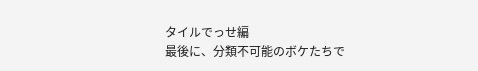タイルでっせ編
最後に、分類不可能のボケたちで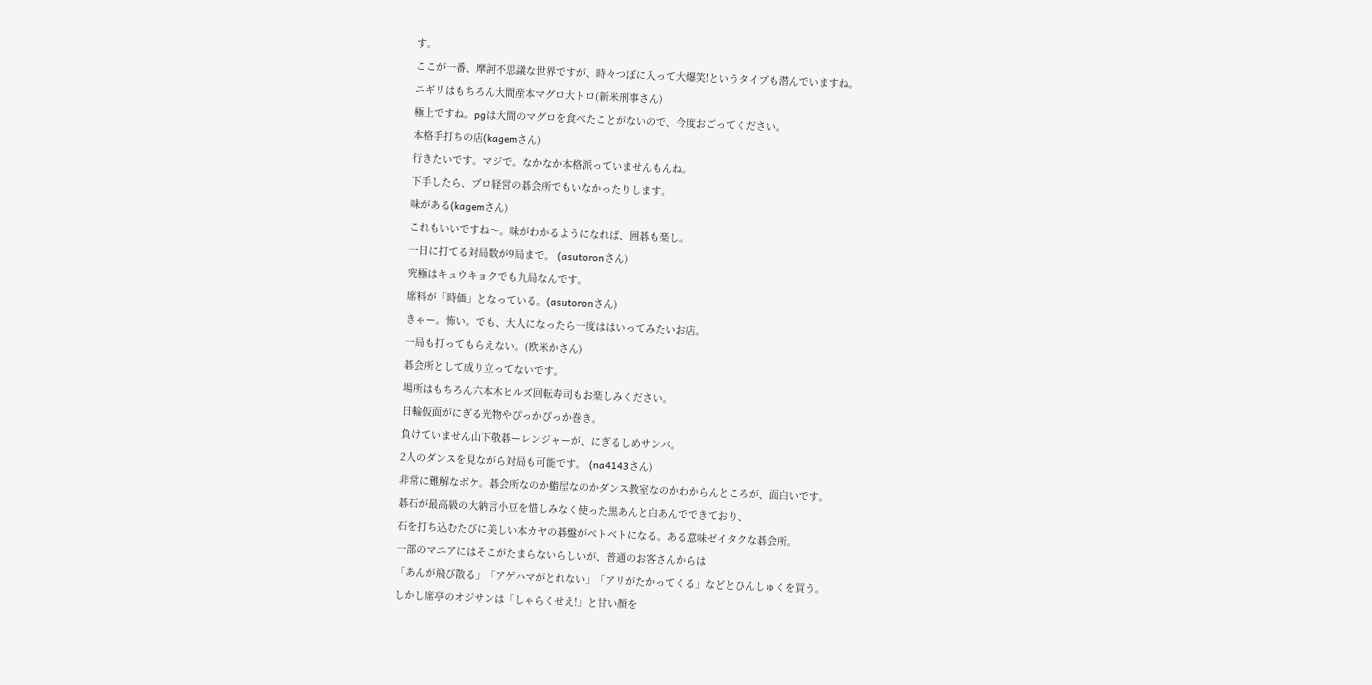す。
ここが一番、摩訶不思議な世界ですが、時々つぼに入って大爆笑!というタイプも潜んでいますね。
ニギリはもちろん大間産本マグロ大トロ(新米刑事さん)
極上ですね。pgは大間のマグロを食べたことがないので、今度おごってください。
本格手打ちの店(kagemさん)
行きたいです。マジで。なかなか本格派っていませんもんね。
下手したら、プロ経営の碁会所でもいなかったりします。
味がある(kagemさん)
これもいいですね〜。味がわかるようになれば、囲碁も楽し。
一日に打てる対局数が9局まで。 (asutoronさん)
究極はキュウキョクでも九局なんです。
席料が「時価」となっている。(asutoronさん)
きゃー。怖い。でも、大人になったら一度ははいってみたいお店。
一局も打ってもらえない。(欧米かさん)
碁会所として成り立ってないです。
場所はもちろん六本木ヒルズ回転寿司もお楽しみください。
日輪仮面がにぎる光物やぴっかぴっか巻き。
負けていません山下敬碁ーレンジャーが、にぎるしめサンバ。
2人のダンスを見ながら対局も可能です。 (na4143さん)
非常に難解なボケ。碁会所なのか鮨屋なのかダンス教室なのかわからんところが、面白いです。
碁石が最高級の大納言小豆を惜しみなく使った黒あんと白あんでできており、
石を打ち込むたびに美しい本カヤの碁盤がベトベトになる。ある意味ゼイタクな碁会所。
一部のマニアにはそこがたまらないらしいが、普通のお客さんからは
「あんが飛び散る」「アゲハマがとれない」「アリがたかってくる」などとひんしゅくを買う。
しかし席亭のオジサンは「しゃらくせえ!」と甘い顔を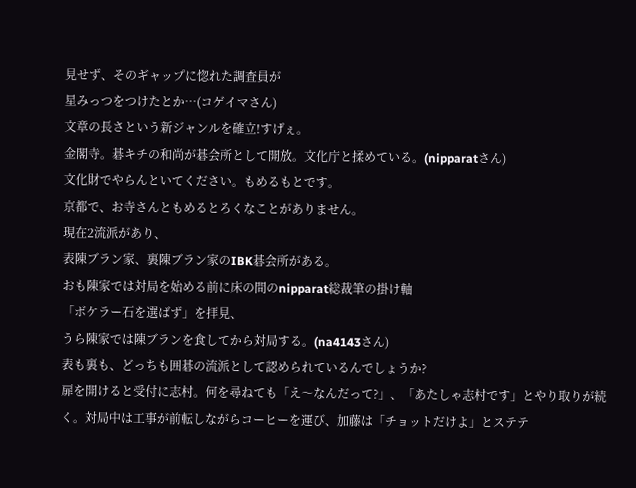見せず、そのギャップに惚れた調査員が
星みっつをつけたとか…(コゲイマさん)
文章の長さという新ジャンルを確立!すげぇ。
金閣寺。碁キチの和尚が碁会所として開放。文化庁と揉めている。(nipparatさん)
文化財でやらんといてください。もめるもとです。
京都で、お寺さんともめるとろくなことがありません。
現在2流派があり、
表陳ブラン家、裏陳ブラン家のIBK碁会所がある。
おも陳家では対局を始める前に床の間のnipparat総裁筆の掛け軸
「ボケラー石を選ばず」を拝見、
うら陳家では陳ブランを食してから対局する。(na4143さん)
表も裏も、どっちも囲碁の流派として認められているんでしょうか?
扉を開けると受付に志村。何を尋ねても「え〜なんだって?」、「あたしゃ志村です」とやり取りが続く。対局中は工事が前転しながらコーヒーを運び、加藤は「チョットだけよ」とステテ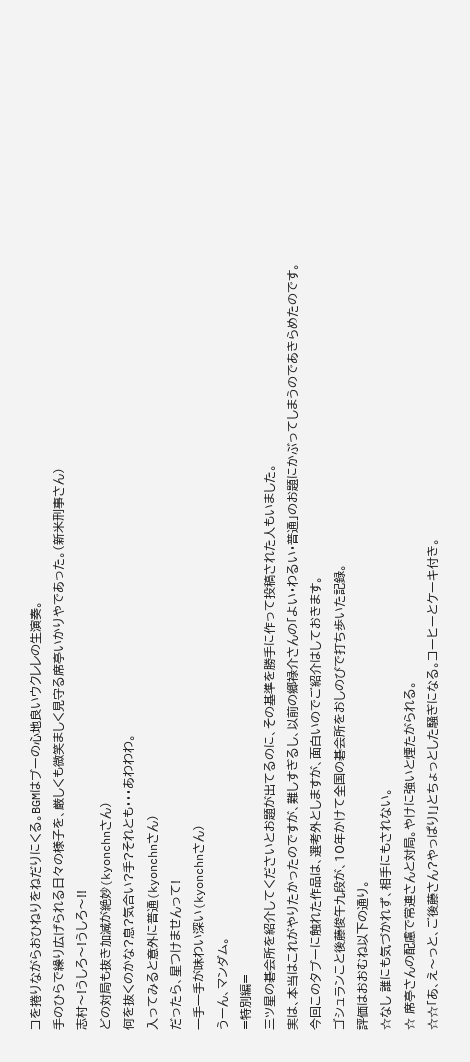コを捲りながらおひねりをねだりにくる。BGMはブーの心地良いウクレレの生演奏。
手のひらで繰り広げられる日々の様子を、厳しくも微笑ましく見守る席亭いかりやであった。(新米刑事さん)
志村〜!うしろ〜!うしろ〜!!
どの対局も抜き加減が絶妙(kyonchnさん)
何を抜くのかな?息?気合い?手?それとも・・・あわわわ。
入ってみると意外に普通(kyonchnさん)
だったら、星つけませんって!
一手一手が味わい深い(kyonchnさん)
うーん、マンダム。
=特別編=
三ツ星の碁会所を紹介してくださいとお題が出てるのに、その基準を勝手に作って投稿された人もいました。
実は、本当はこれがやりたかったのですが、難しすぎるし、以前の郷禄介さんの「よい・わるい・普通」のお題にかぶってしまうのであきらめたのです。
今回このタブーに触れた作品は、選考外としますが、面白いのでご紹介はしておきます。
ゴシュランこと後藤俊午九段が、10年かけて全国の碁会所をおしのびで打ち歩いた記録。
評価はおおむね以下の通り。
☆なし 誰にも気づかれず、相手にもされない。
☆ 席亭さんの配慮で常連さんと対局。やけに強いと煙たがられる。
☆☆「あ、え〜っと、ご後藤さん?やっぱり!」とちょっとした騒ぎになる。コーヒーとケーキ付き。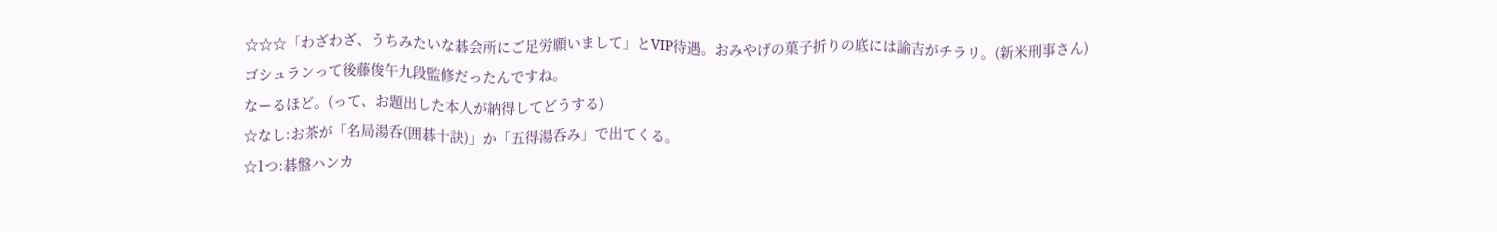☆☆☆「わざわざ、うちみたいな碁会所にご足労願いまして」とVIP待遇。おみやげの菓子折りの底には諭吉がチラリ。(新米刑事さん)
ゴシュランって後藤俊午九段監修だったんですね。
なーるほど。(って、お題出した本人が納得してどうする)
☆なし:お茶が「名局湯呑(囲碁十訣)」か「五得湯呑み」で出てくる。
☆1つ:碁盤ハンカ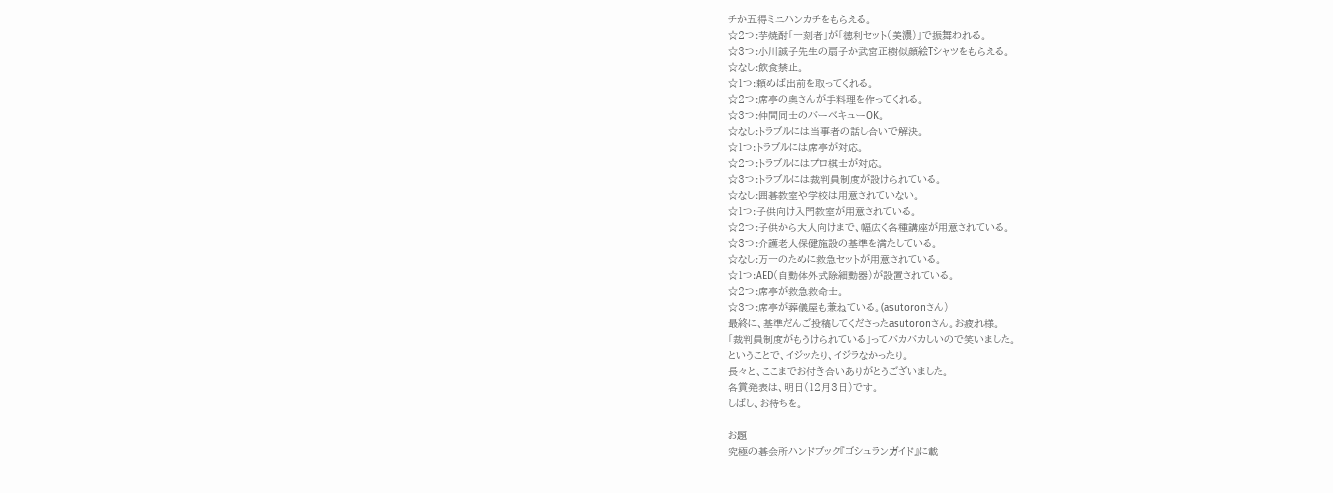チか五得ミニハンカチをもらえる。
☆2つ:芋焼酎「一刻者」が「徳利セット(美濃)」で振舞われる。
☆3つ:小川誠子先生の扇子か武宮正樹似顔絵Tシャツをもらえる。
☆なし:飲食禁止。
☆1つ:頼めば出前を取ってくれる。
☆2つ:席亭の奥さんが手料理を作ってくれる。
☆3つ:仲間同士のバーベキューOK。
☆なし:トラブルには当事者の話し合いで解決。
☆1つ:トラブルには席亭が対応。
☆2つ:トラブルにはプロ棋士が対応。
☆3つ:トラブルには裁判員制度が設けられている。
☆なし:囲碁教室や学校は用意されていない。
☆1つ:子供向け入門教室が用意されている。
☆2つ:子供から大人向けまで、幅広く各種講座が用意されている。
☆3つ:介護老人保健施設の基準を満たしている。
☆なし:万一のために救急セットが用意されている。
☆1つ:AED(自動体外式除細動器)が設置されている。
☆2つ:席亭が救急救命士。
☆3つ:席亭が葬儀屋も兼ねている。(asutoronさん)
最終に、基準だんご投稿してくださったasutoronさん。お疲れ様。
「裁判員制度がもうけられている」ってバカバカしいので笑いました。
ということで、イジッたり、イジラなかったり。
長々と、ここまでお付き合いありがとうございました。
各賞発表は、明日(12月3日)です。
しばし、お待ちを。

お題
究極の碁会所ハンドブック『ゴシュランガイド』に載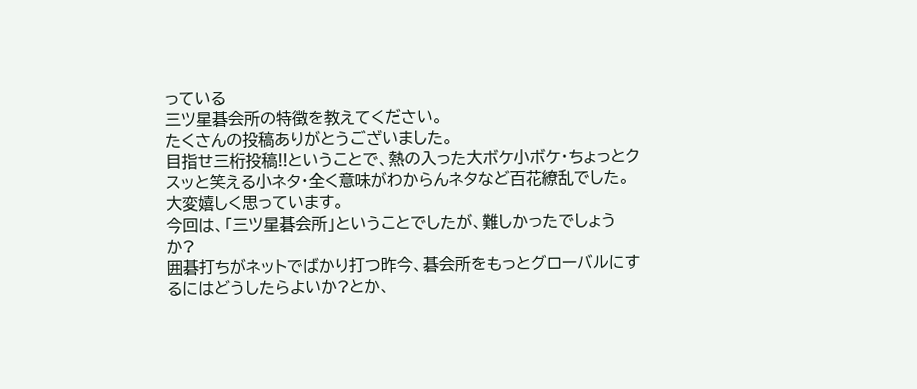っている
三ツ星碁会所の特徴を教えてください。
たくさんの投稿ありがとうございました。
目指せ三桁投稿!!ということで、熱の入った大ボケ小ボケ・ちょっとクスッと笑える小ネタ・全く意味がわからんネタなど百花繚乱でした。大変嬉しく思っています。
今回は、「三ツ星碁会所」ということでしたが、難しかったでしょうか?
囲碁打ちがネットでばかり打つ昨今、碁会所をもっとグローバルにするにはどうしたらよいか?とか、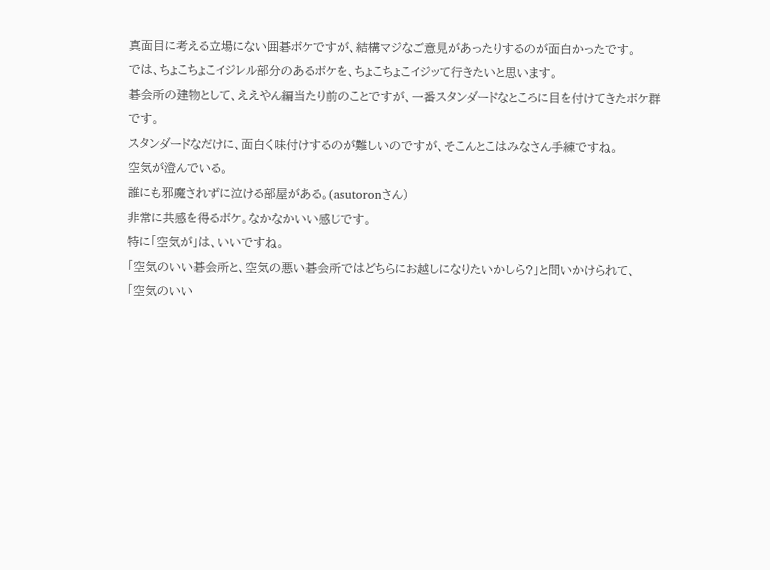真面目に考える立場にない囲碁ボケですが、結構マジなご意見があったりするのが面白かったです。
では、ちょこちょこイジレル部分のあるボケを、ちょこちょこイジッて行きたいと思います。
碁会所の建物として、ええやん編当たり前のことですが、一番スタンダードなところに目を付けてきたボケ群です。
スタンダードなだけに、面白く味付けするのが難しいのですが、そこんとこはみなさん手練ですね。
空気が澄んでいる。
誰にも邪魔されずに泣ける部屋がある。(asutoronさん)
非常に共感を得るボケ。なかなかいい感じです。
特に「空気が」は、いいですね。
「空気のいい碁会所と、空気の悪い碁会所ではどちらにお越しになりたいかしら?」と問いかけられて、
「空気のいい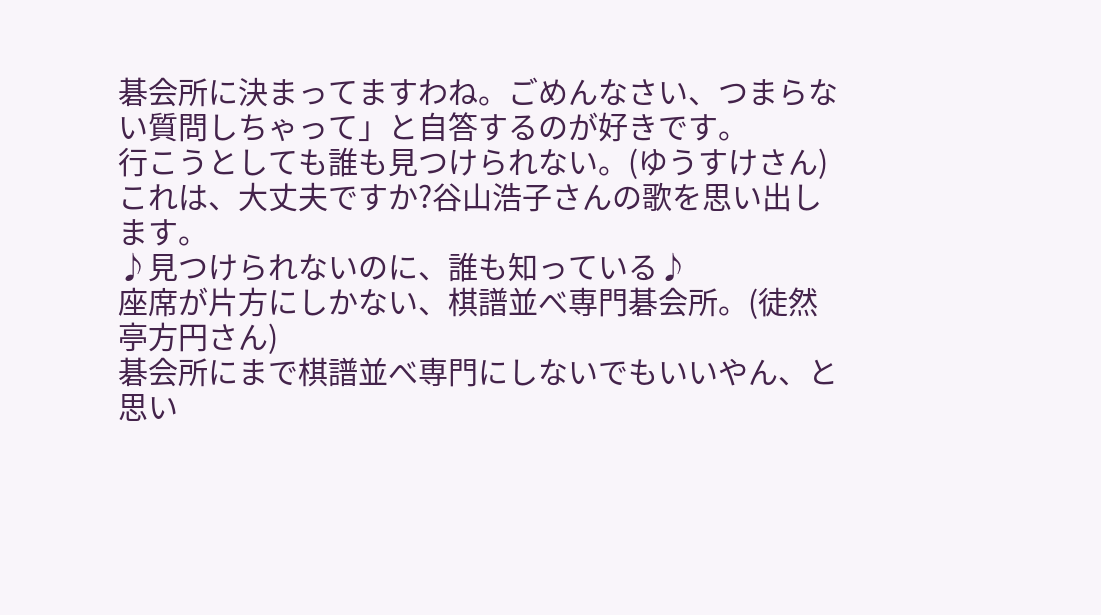碁会所に決まってますわね。ごめんなさい、つまらない質問しちゃって」と自答するのが好きです。
行こうとしても誰も見つけられない。(ゆうすけさん)
これは、大丈夫ですか?谷山浩子さんの歌を思い出します。
♪見つけられないのに、誰も知っている♪
座席が片方にしかない、棋譜並べ専門碁会所。(徒然亭方円さん)
碁会所にまで棋譜並べ専門にしないでもいいやん、と思い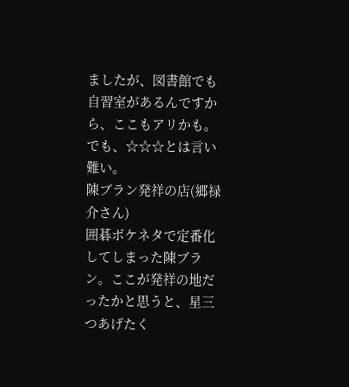ましたが、図書館でも自習室があるんですから、ここもアリかも。でも、☆☆☆とは言い難い。
陳ブラン発祥の店(郷禄介さん)
囲碁ボケネタで定番化してしまった陳ブラン。ここが発祥の地だったかと思うと、星三つあげたく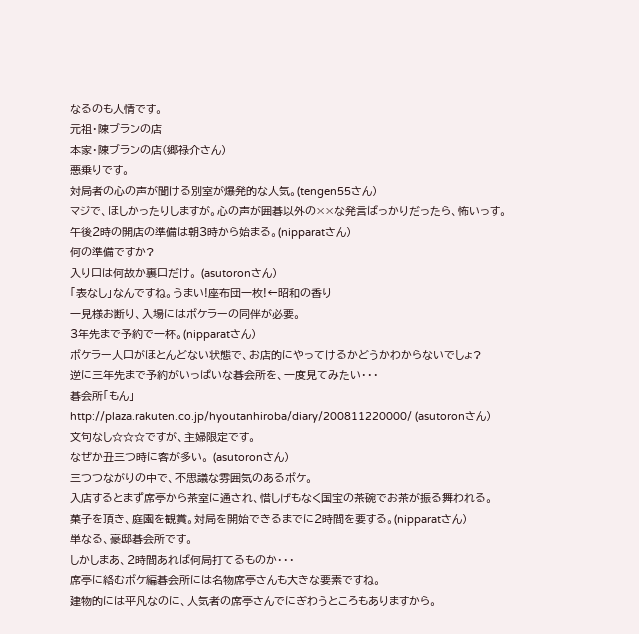なるのも人情です。
元祖・陳ブランの店
本家・陳ブランの店(郷禄介さん)
悪乗りです。
対局者の心の声が聞ける別室が爆発的な人気。(tengen55さん)
マジで、ほしかったりしますが。心の声が囲碁以外の××な発言ばっかりだったら、怖いっす。
午後2時の開店の準備は朝3時から始まる。(nipparatさん)
何の準備ですか?
入り口は何故か裏口だけ。 (asutoronさん)
「表なし」なんですね。うまい!座布団一枚!←昭和の香り
一見様お断り、入場にはボケラーの同伴が必要。
3年先まで予約で一杯。(nipparatさん)
ボケラー人口がほとんどない状態で、お店的にやってけるかどうかわからないでしょ?
逆に三年先まで予約がいっぱいな碁会所を、一度見てみたい・・・
碁会所「もん」
http://plaza.rakuten.co.jp/hyoutanhiroba/diary/200811220000/ (asutoronさん)
文句なし☆☆☆ですが、主婦限定です。
なぜか丑三つ時に客が多い。 (asutoronさん)
三つつながりの中で、不思議な雰囲気のあるボケ。
入店するとまず席亭から茶室に通され、惜しげもなく国宝の茶碗でお茶が振る舞われる。
菓子を頂き、庭園を観賞。対局を開始できるまでに2時間を要する。(nipparatさん)
単なる、豪邸碁会所です。
しかしまあ、2時間あれば何局打てるものか・・・
席亭に絡むボケ編碁会所には名物席亭さんも大きな要素ですね。
建物的には平凡なのに、人気者の席亭さんでにぎわうところもありますから。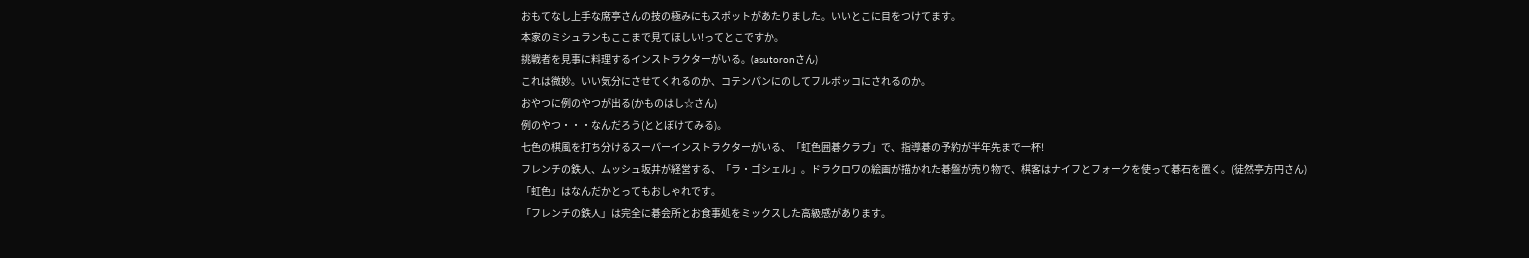おもてなし上手な席亭さんの技の極みにもスポットがあたりました。いいとこに目をつけてます。
本家のミシュランもここまで見てほしい!ってとこですか。
挑戦者を見事に料理するインストラクターがいる。(asutoronさん)
これは微妙。いい気分にさせてくれるのか、コテンパンにのしてフルボッコにされるのか。
おやつに例のやつが出る(かものはし☆さん)
例のやつ・・・なんだろう(ととぼけてみる)。
七色の棋風を打ち分けるスーパーインストラクターがいる、「虹色囲碁クラブ」で、指導碁の予約が半年先まで一杯!
フレンチの鉄人、ムッシュ坂井が経営する、「ラ・ゴシェル」。ドラクロワの絵画が描かれた碁盤が売り物で、棋客はナイフとフォークを使って碁石を置く。(徒然亭方円さん)
「虹色」はなんだかとってもおしゃれです。
「フレンチの鉄人」は完全に碁会所とお食事処をミックスした高級感があります。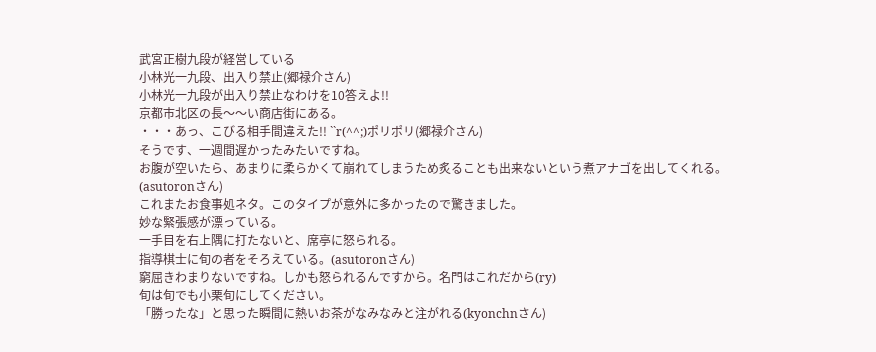武宮正樹九段が経営している
小林光一九段、出入り禁止(郷禄介さん)
小林光一九段が出入り禁止なわけを10答えよ!!
京都市北区の長〜〜い商店街にある。
・・・あっ、こびる相手間違えた!! ``r(^^;)ポリポリ(郷禄介さん)
そうです、一週間遅かったみたいですね。
お腹が空いたら、あまりに柔らかくて崩れてしまうため炙ることも出来ないという煮アナゴを出してくれる。(asutoronさん)
これまたお食事処ネタ。このタイプが意外に多かったので驚きました。
妙な緊張感が漂っている。
一手目を右上隅に打たないと、席亭に怒られる。
指導棋士に旬の者をそろえている。(asutoronさん)
窮屈きわまりないですね。しかも怒られるんですから。名門はこれだから(ry)
旬は旬でも小栗旬にしてください。
「勝ったな」と思った瞬間に熱いお茶がなみなみと注がれる(kyonchnさん)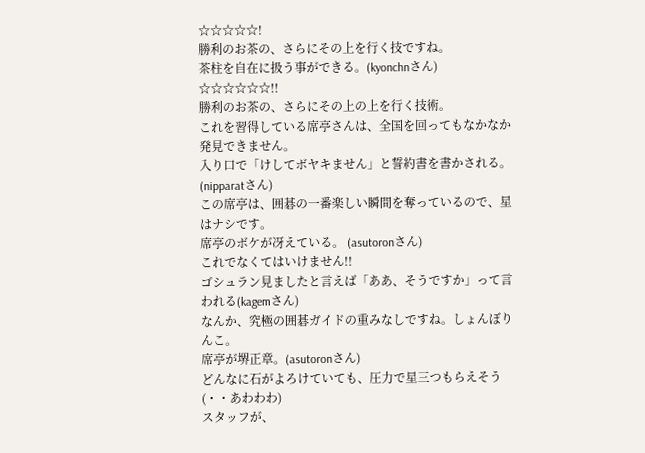☆☆☆☆☆!
勝利のお茶の、さらにその上を行く技ですね。
茶柱を自在に扱う事ができる。(kyonchnさん)
☆☆☆☆☆☆!!
勝利のお茶の、さらにその上の上を行く技術。
これを習得している席亭さんは、全国を回ってもなかなか発見できません。
入り口で「けしてボヤキません」と誓約書を書かされる。(nipparatさん)
この席亭は、囲碁の一番楽しい瞬間を奪っているので、星はナシです。
席亭のボケが冴えている。 (asutoronさん)
これでなくてはいけません!!
ゴシュラン見ましたと言えば「ああ、そうですか」って言われる(kagemさん)
なんか、究極の囲碁ガイドの重みなしですね。しょんぼりんこ。
席亭が堺正章。(asutoronさん)
どんなに石がよろけていても、圧力で星三つもらえそう(・・あわわわ)
スタッフが、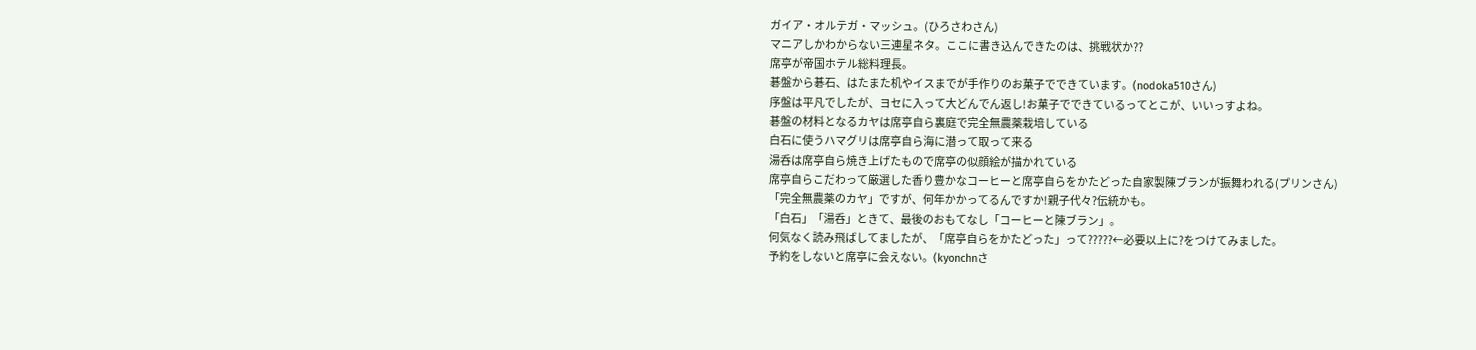ガイア・オルテガ・マッシュ。(ひろさわさん)
マニアしかわからない三連星ネタ。ここに書き込んできたのは、挑戦状か??
席亭が帝国ホテル総料理長。
碁盤から碁石、はたまた机やイスまでが手作りのお菓子でできています。(nodoka510さん)
序盤は平凡でしたが、ヨセに入って大どんでん返し!お菓子でできているってとこが、いいっすよね。
碁盤の材料となるカヤは席亭自ら裏庭で完全無農薬栽培している
白石に使うハマグリは席亭自ら海に潜って取って来る
湯呑は席亭自ら焼き上げたもので席亭の似顔絵が描かれている
席亭自らこだわって厳選した香り豊かなコーヒーと席亭自らをかたどった自家製陳ブランが振舞われる(プリンさん)
「完全無農薬のカヤ」ですが、何年かかってるんですか!親子代々?伝統かも。
「白石」「湯呑」ときて、最後のおもてなし「コーヒーと陳ブラン」。
何気なく読み飛ばしてましたが、「席亭自らをかたどった」って?????←必要以上に?をつけてみました。
予約をしないと席亭に会えない。(kyonchnさ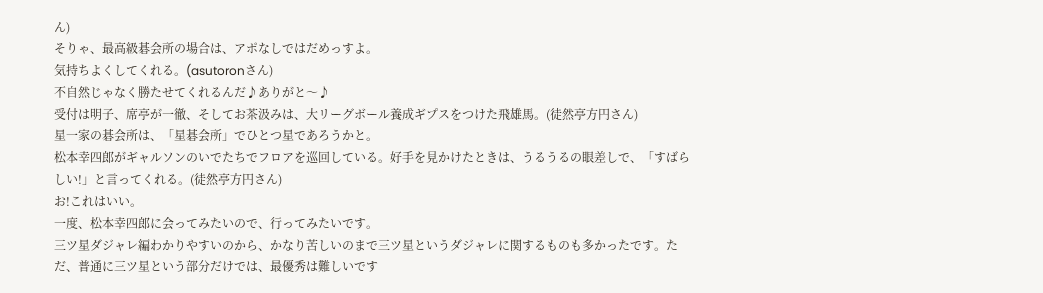ん)
そりゃ、最高級碁会所の場合は、アポなしではだめっすよ。
気持ちよくしてくれる。(asutoronさん)
不自然じゃなく勝たせてくれるんだ♪ありがと〜♪
受付は明子、席亭が一徹、そしてお茶汲みは、大リーグボール養成ギプスをつけた飛雄馬。(徒然亭方円さん)
星一家の碁会所は、「星碁会所」でひとつ星であろうかと。
松本幸四郎がギャルソンのいでたちでフロアを巡回している。好手を見かけたときは、うるうるの眼差しで、「すばらしい!」と言ってくれる。(徒然亭方円さん)
お!これはいい。
一度、松本幸四郎に会ってみたいので、行ってみたいです。
三ツ星ダジャレ編わかりやすいのから、かなり苦しいのまで三ツ星というダジャレに関するものも多かったです。ただ、普通に三ツ星という部分だけでは、最優秀は難しいです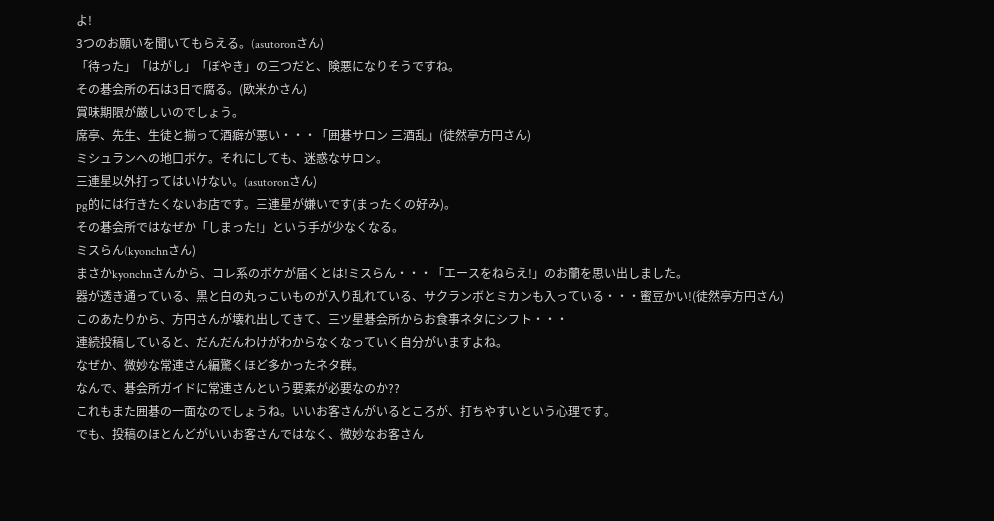よ!
3つのお願いを聞いてもらえる。(asutoronさん)
「待った」「はがし」「ぼやき」の三つだと、険悪になりそうですね。
その碁会所の石は3日で腐る。(欧米かさん)
賞味期限が厳しいのでしょう。
席亭、先生、生徒と揃って酒癖が悪い・・・「囲碁サロン 三酒乱」(徒然亭方円さん)
ミシュランへの地口ボケ。それにしても、迷惑なサロン。
三連星以外打ってはいけない。(asutoronさん)
pg的には行きたくないお店です。三連星が嫌いです(まったくの好み)。
その碁会所ではなぜか「しまった!」という手が少なくなる。
ミスらん(kyonchnさん)
まさかkyonchnさんから、コレ系のボケが届くとは!ミスらん・・・「エースをねらえ!」のお蘭を思い出しました。
器が透き通っている、黒と白の丸っこいものが入り乱れている、サクランボとミカンも入っている・・・蜜豆かい!(徒然亭方円さん)
このあたりから、方円さんが壊れ出してきて、三ツ星碁会所からお食事ネタにシフト・・・
連続投稿していると、だんだんわけがわからなくなっていく自分がいますよね。
なぜか、微妙な常連さん編驚くほど多かったネタ群。
なんで、碁会所ガイドに常連さんという要素が必要なのか??
これもまた囲碁の一面なのでしょうね。いいお客さんがいるところが、打ちやすいという心理です。
でも、投稿のほとんどがいいお客さんではなく、微妙なお客さん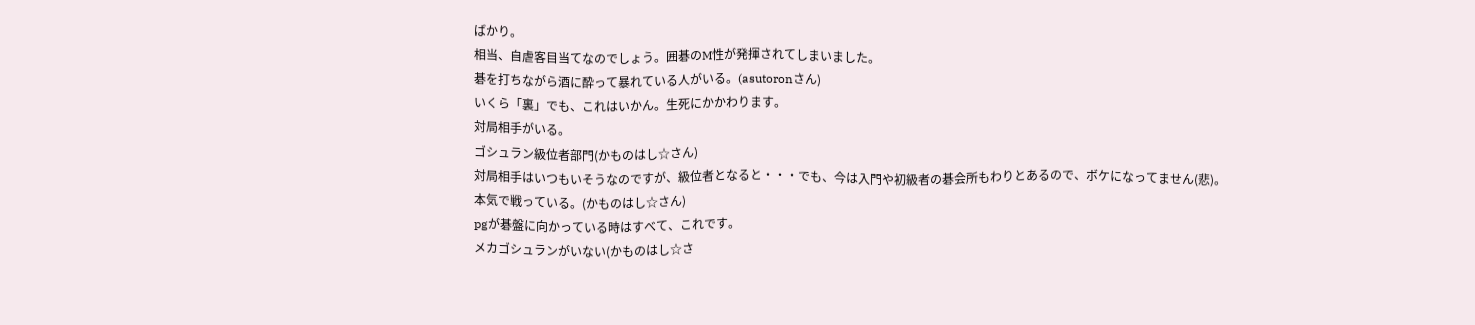ばかり。
相当、自虐客目当てなのでしょう。囲碁のM性が発揮されてしまいました。
碁を打ちながら酒に酔って暴れている人がいる。(asutoronさん)
いくら「裏」でも、これはいかん。生死にかかわります。
対局相手がいる。
ゴシュラン級位者部門(かものはし☆さん)
対局相手はいつもいそうなのですが、級位者となると・・・でも、今は入門や初級者の碁会所もわりとあるので、ボケになってません(悲)。
本気で戦っている。(かものはし☆さん)
pgが碁盤に向かっている時はすべて、これです。
メカゴシュランがいない(かものはし☆さ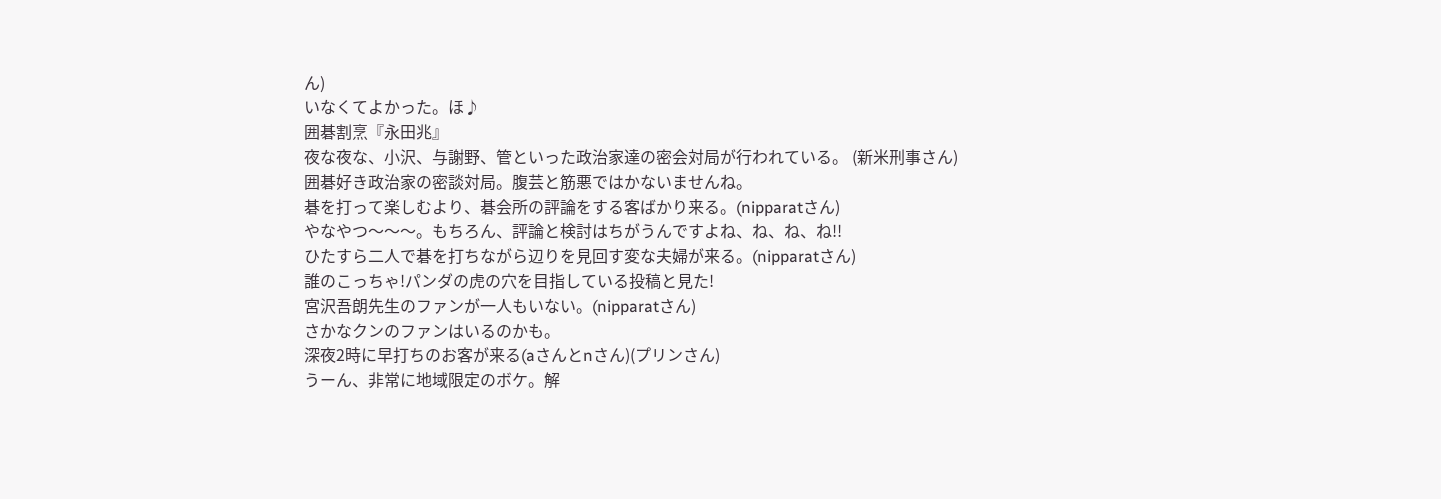ん)
いなくてよかった。ほ♪
囲碁割烹『永田兆』
夜な夜な、小沢、与謝野、管といった政治家達の密会対局が行われている。 (新米刑事さん)
囲碁好き政治家の密談対局。腹芸と筋悪ではかないませんね。
碁を打って楽しむより、碁会所の評論をする客ばかり来る。(nipparatさん)
やなやつ〜〜〜。もちろん、評論と検討はちがうんですよね、ね、ね、ね!!
ひたすら二人で碁を打ちながら辺りを見回す変な夫婦が来る。(nipparatさん)
誰のこっちゃ!パンダの虎の穴を目指している投稿と見た!
宮沢吾朗先生のファンが一人もいない。(nipparatさん)
さかなクンのファンはいるのかも。
深夜2時に早打ちのお客が来る(aさんとnさん)(プリンさん)
うーん、非常に地域限定のボケ。解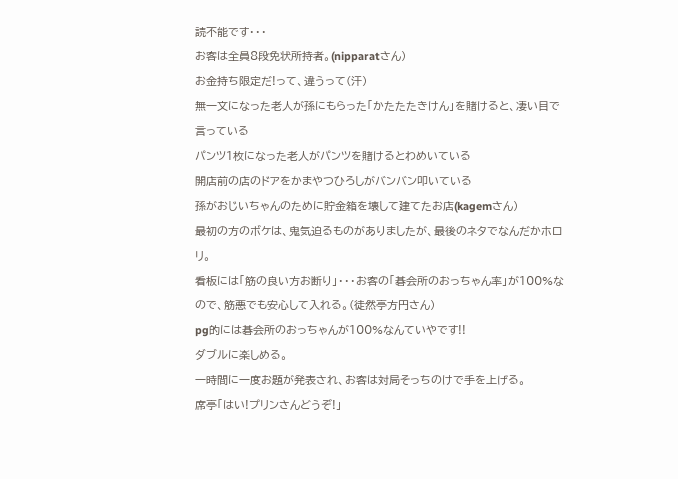読不能です・・・
お客は全員8段免状所持者。(nipparatさん)
お金持ち限定だ!って、違うって(汗)
無一文になった老人が孫にもらった「かたたたきけん」を賭けると、凄い目で言っている
パンツ1枚になった老人がパンツを賭けるとわめいている
開店前の店のドアをかまやつひろしがバンバン叩いている
孫がおじいちゃんのために貯金箱を壊して建てたお店(kagemさん)
最初の方のボケは、鬼気迫るものがありましたが、最後のネタでなんだかホロリ。
看板には「筋の良い方お断り」・・・お客の「碁会所のおっちゃん率」が100%なので、筋悪でも安心して入れる。(徒然亭方円さん)
pg的には碁会所のおっちゃんが100%なんていやです!!
ダブルに楽しめる。
一時間に一度お題が発表され、お客は対局そっちのけで手を上げる。
席亭「はい!プリンさんどうぞ!」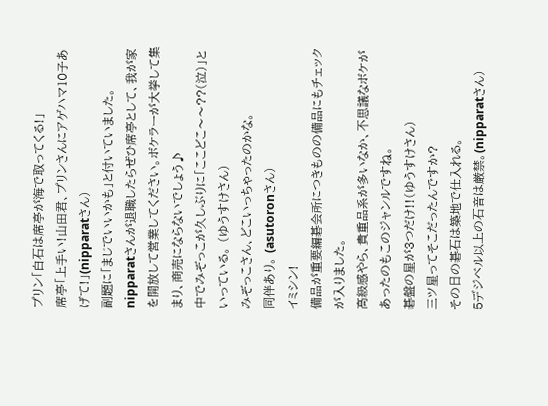プリン「白石は席亭が海で取ってくる!」
席亭「上手い!山田君、プリンさんにアゲハマ10子あげて!」(nipparatさん)
副題に「まじでいいかも」と付いていました。nipparatさんが退職したらぜひ席亭として、我が家を開放して営業してください。ボケラーが大挙して集まり、商売にならないでしょう♪
中でみぞっこが久しぶりに「ここどこ〜〜??(泣)」といっている。 (ゆうすけさん)
みぞっこさん、どこいっちゃったのかな。
同伴あり。 (asutoronさん)
イミシン!
備品が重要編碁会所につきものの備品にもチェックが入りました。
高級感やら、貴重品系が多いなか、不思議なボケがあったのもこのジャンルですね。
碁盤の星が3つだけ!!(ゆうすけさん)
三ツ星ってそこだったんですか?
その日の碁石は築地で仕入れる。
5デジベル以上の石音は厳禁。(nipparatさん)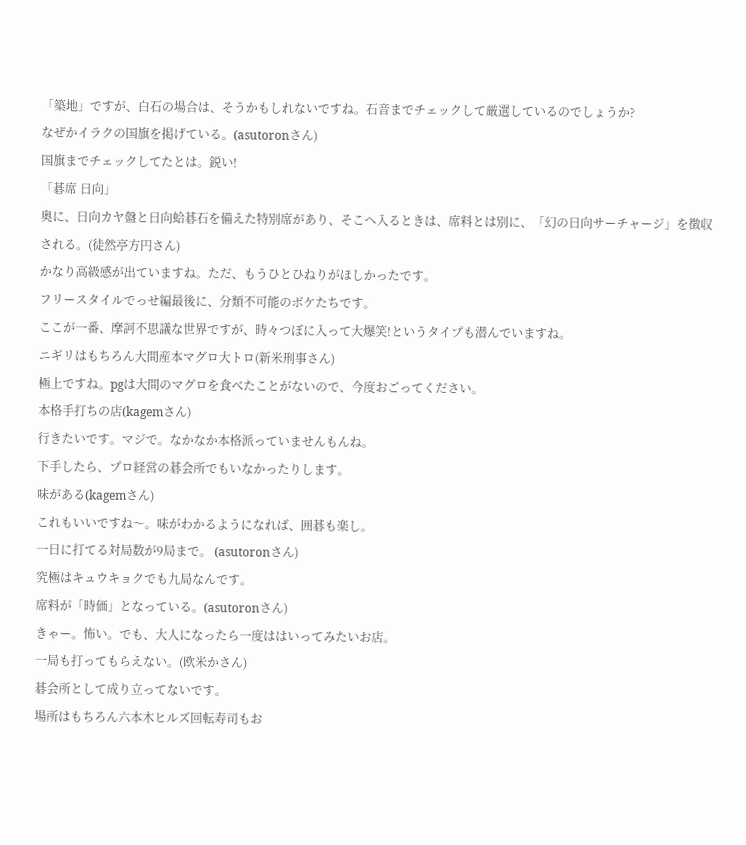「築地」ですが、白石の場合は、そうかもしれないですね。石音までチェックして厳選しているのでしょうか?
なぜかイラクの国旗を掲げている。(asutoronさん)
国旗までチェックしてたとは。鋭い!
「碁席 日向」
奥に、日向カヤ盤と日向蛤碁石を備えた特別席があり、そこへ入るときは、席料とは別に、「幻の日向サーチャージ」を徴収される。(徒然亭方円さん)
かなり高級感が出ていますね。ただ、もうひとひねりがほしかったです。
フリースタイルでっせ編最後に、分類不可能のボケたちです。
ここが一番、摩訶不思議な世界ですが、時々つぼに入って大爆笑!というタイプも潜んでいますね。
ニギリはもちろん大間産本マグロ大トロ(新米刑事さん)
極上ですね。pgは大間のマグロを食べたことがないので、今度おごってください。
本格手打ちの店(kagemさん)
行きたいです。マジで。なかなか本格派っていませんもんね。
下手したら、プロ経営の碁会所でもいなかったりします。
味がある(kagemさん)
これもいいですね〜。味がわかるようになれば、囲碁も楽し。
一日に打てる対局数が9局まで。 (asutoronさん)
究極はキュウキョクでも九局なんです。
席料が「時価」となっている。(asutoronさん)
きゃー。怖い。でも、大人になったら一度ははいってみたいお店。
一局も打ってもらえない。(欧米かさん)
碁会所として成り立ってないです。
場所はもちろん六本木ヒルズ回転寿司もお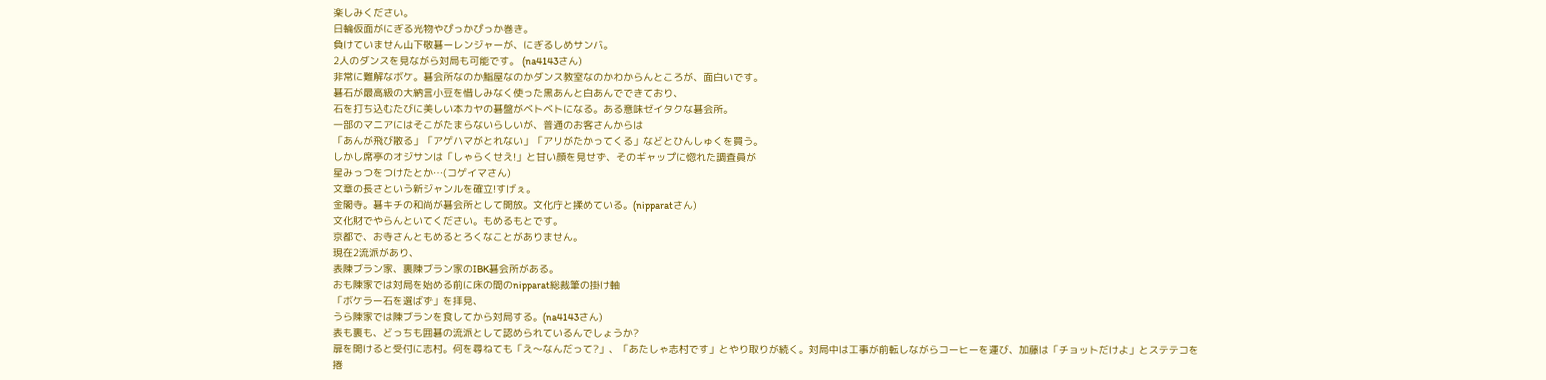楽しみください。
日輪仮面がにぎる光物やぴっかぴっか巻き。
負けていません山下敬碁ーレンジャーが、にぎるしめサンバ。
2人のダンスを見ながら対局も可能です。 (na4143さん)
非常に難解なボケ。碁会所なのか鮨屋なのかダンス教室なのかわからんところが、面白いです。
碁石が最高級の大納言小豆を惜しみなく使った黒あんと白あんでできており、
石を打ち込むたびに美しい本カヤの碁盤がベトベトになる。ある意味ゼイタクな碁会所。
一部のマニアにはそこがたまらないらしいが、普通のお客さんからは
「あんが飛び散る」「アゲハマがとれない」「アリがたかってくる」などとひんしゅくを買う。
しかし席亭のオジサンは「しゃらくせえ!」と甘い顔を見せず、そのギャップに惚れた調査員が
星みっつをつけたとか…(コゲイマさん)
文章の長さという新ジャンルを確立!すげぇ。
金閣寺。碁キチの和尚が碁会所として開放。文化庁と揉めている。(nipparatさん)
文化財でやらんといてください。もめるもとです。
京都で、お寺さんともめるとろくなことがありません。
現在2流派があり、
表陳ブラン家、裏陳ブラン家のIBK碁会所がある。
おも陳家では対局を始める前に床の間のnipparat総裁筆の掛け軸
「ボケラー石を選ばず」を拝見、
うら陳家では陳ブランを食してから対局する。(na4143さん)
表も裏も、どっちも囲碁の流派として認められているんでしょうか?
扉を開けると受付に志村。何を尋ねても「え〜なんだって?」、「あたしゃ志村です」とやり取りが続く。対局中は工事が前転しながらコーヒーを運び、加藤は「チョットだけよ」とステテコを捲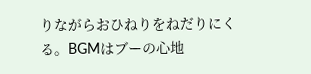りながらおひねりをねだりにくる。BGMはブーの心地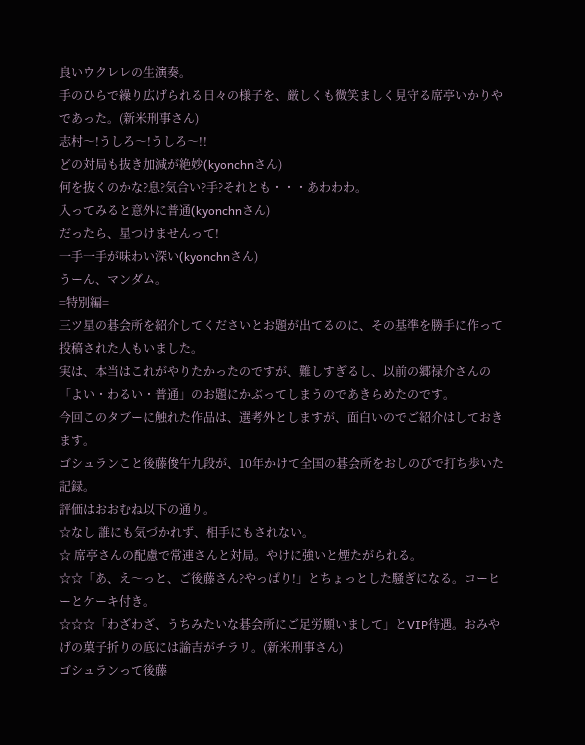良いウクレレの生演奏。
手のひらで繰り広げられる日々の様子を、厳しくも微笑ましく見守る席亭いかりやであった。(新米刑事さん)
志村〜!うしろ〜!うしろ〜!!
どの対局も抜き加減が絶妙(kyonchnさん)
何を抜くのかな?息?気合い?手?それとも・・・あわわわ。
入ってみると意外に普通(kyonchnさん)
だったら、星つけませんって!
一手一手が味わい深い(kyonchnさん)
うーん、マンダム。
=特別編=
三ツ星の碁会所を紹介してくださいとお題が出てるのに、その基準を勝手に作って投稿された人もいました。
実は、本当はこれがやりたかったのですが、難しすぎるし、以前の郷禄介さんの「よい・わるい・普通」のお題にかぶってしまうのであきらめたのです。
今回このタブーに触れた作品は、選考外としますが、面白いのでご紹介はしておきます。
ゴシュランこと後藤俊午九段が、10年かけて全国の碁会所をおしのびで打ち歩いた記録。
評価はおおむね以下の通り。
☆なし 誰にも気づかれず、相手にもされない。
☆ 席亭さんの配慮で常連さんと対局。やけに強いと煙たがられる。
☆☆「あ、え〜っと、ご後藤さん?やっぱり!」とちょっとした騒ぎになる。コーヒーとケーキ付き。
☆☆☆「わざわざ、うちみたいな碁会所にご足労願いまして」とVIP待遇。おみやげの菓子折りの底には諭吉がチラリ。(新米刑事さん)
ゴシュランって後藤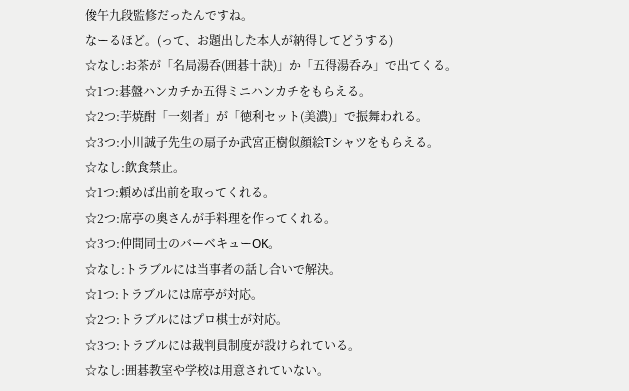俊午九段監修だったんですね。
なーるほど。(って、お題出した本人が納得してどうする)
☆なし:お茶が「名局湯呑(囲碁十訣)」か「五得湯呑み」で出てくる。
☆1つ:碁盤ハンカチか五得ミニハンカチをもらえる。
☆2つ:芋焼酎「一刻者」が「徳利セット(美濃)」で振舞われる。
☆3つ:小川誠子先生の扇子か武宮正樹似顔絵Tシャツをもらえる。
☆なし:飲食禁止。
☆1つ:頼めば出前を取ってくれる。
☆2つ:席亭の奥さんが手料理を作ってくれる。
☆3つ:仲間同士のバーベキューOK。
☆なし:トラブルには当事者の話し合いで解決。
☆1つ:トラブルには席亭が対応。
☆2つ:トラブルにはプロ棋士が対応。
☆3つ:トラブルには裁判員制度が設けられている。
☆なし:囲碁教室や学校は用意されていない。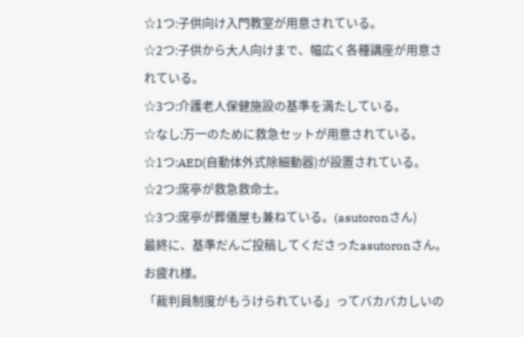☆1つ:子供向け入門教室が用意されている。
☆2つ:子供から大人向けまで、幅広く各種講座が用意されている。
☆3つ:介護老人保健施設の基準を満たしている。
☆なし:万一のために救急セットが用意されている。
☆1つ:AED(自動体外式除細動器)が設置されている。
☆2つ:席亭が救急救命士。
☆3つ:席亭が葬儀屋も兼ねている。(asutoronさん)
最終に、基準だんご投稿してくださったasutoronさん。お疲れ様。
「裁判員制度がもうけられている」ってバカバカしいの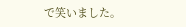で笑いました。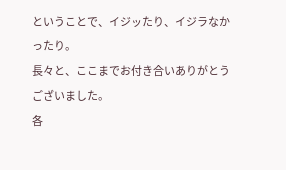ということで、イジッたり、イジラなかったり。
長々と、ここまでお付き合いありがとうございました。
各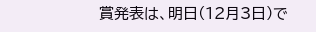賞発表は、明日(12月3日)で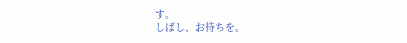す。
しばし、お待ちを。